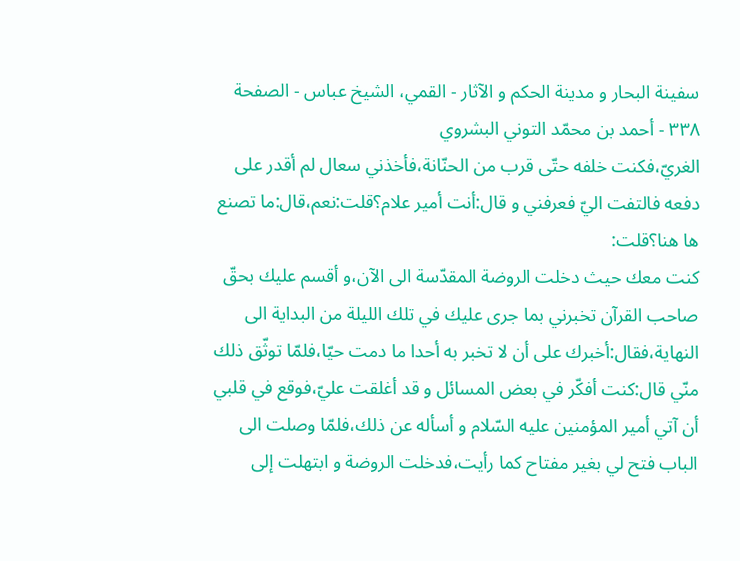سفینة البحار و مدینة الحکم و الآثار - القمي، الشيخ عباس - الصفحة ٣٣٨ - أحمد بن محمّد التوني البشروي
الغريّ،فكنت خلفه حتّى قرب من الحنّانة،فأخذني سعال لم أقدر على دفعه فالتفت اليّ فعرفني و قال:أنت أمير علام؟قلت:نعم،قال:ما تصنع ها هنا؟قلت:
كنت معك حيث دخلت الروضة المقدّسة الى الآن،و أقسم عليك بحقّ صاحب القرآن تخبرني بما جرى عليك في تلك الليلة من البداية الى النهاية،فقال:أخبرك على أن لا تخبر به أحدا ما دمت حيّا،فلمّا توثّق ذلك منّي قال:كنت أفكّر في بعض المسائل و قد أغلقت عليّ،فوقع في قلبي أن آتي أمير المؤمنين عليه السّلام و أسأله عن ذلك،فلمّا وصلت الى الباب فتح لي بغير مفتاح كما رأيت،فدخلت الروضة و ابتهلت إلى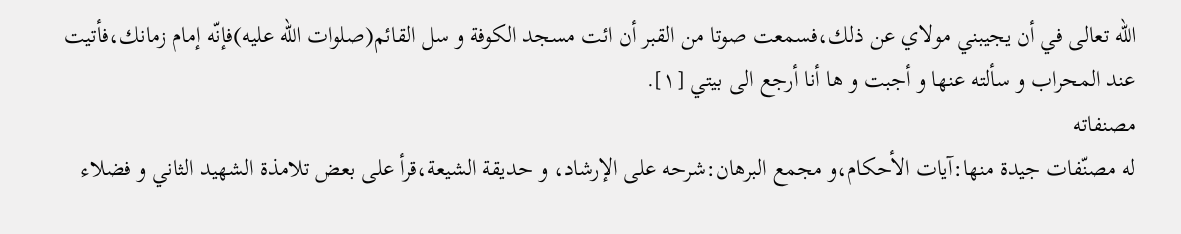اللّه تعالى في أن يجيبني مولاي عن ذلك،فسمعت صوتا من القبر أن ائت مسجد الكوفة و سل القائم(صلوات اللّه عليه)فإنّه إمام زمانك،فأتيت عند المحراب و سألته عنها و أجبت و ها أنا أرجع الى بيتي [١].
مصنفاته
له مصنّفات جيدة منها:آيات الأحكام،و مجمع البرهان:شرحه على الإرشاد، و حديقة الشيعة،قرأ على بعض تلامذة الشهيد الثاني و فضلاء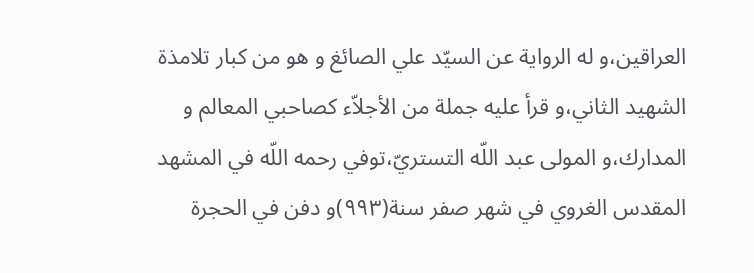العراقين،و له الرواية عن السيّد علي الصائغ و هو من كبار تلامذة الشهيد الثاني،و قرأ عليه جملة من الأجلاّء كصاحبي المعالم و المدارك،و المولى عبد اللّه التستريّ،توفي رحمه اللّه في المشهد المقدس الغروي في شهر صفر سنة(٩٩٣)و دفن في الحجرة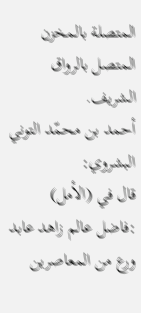المتصلة بالمخزن المتصل بالرواق الشريف.
أحمد بن محمّد التوني البشروي:
قال في (الأمل) :فاضل عالم زاهد عابد ورع من المعاصرين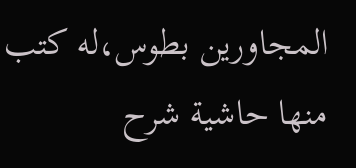المجاورين بطوس،له كتب منها حاشية شرح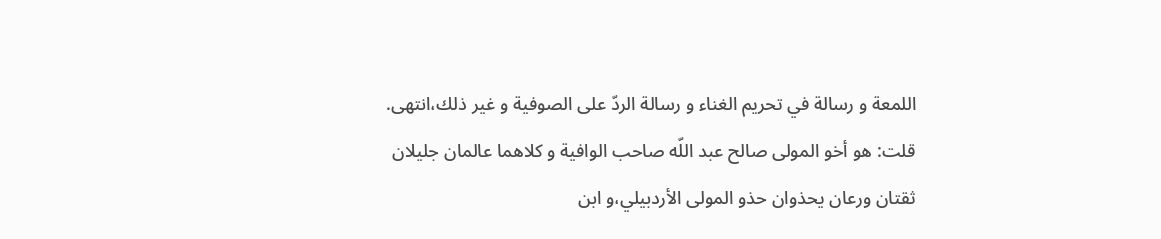اللمعة و رسالة في تحريم الغناء و رسالة الردّ على الصوفية و غير ذلك،انتهى.
قلت: هو أخو المولى صالح عبد اللّه صاحب الوافية و كلاهما عالمان جليلان ثقتان ورعان يحذوان حذو المولى الأردبيلي،و ابن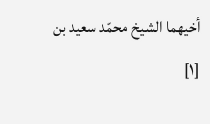أخيهما الشيخ محمّد سعيد بن
[١]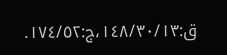ق:١٤٨/٣٠/١٣،ج:١٧٤/٥٢.